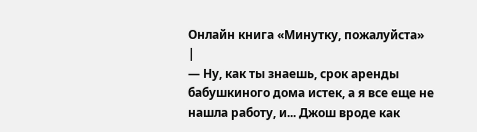Онлайн книга «Минутку, пожалуйста»
|
— Ну, как ты знаешь, срок аренды бабушкиного дома истек, а я все еще не нашла работу, и... Джош вроде как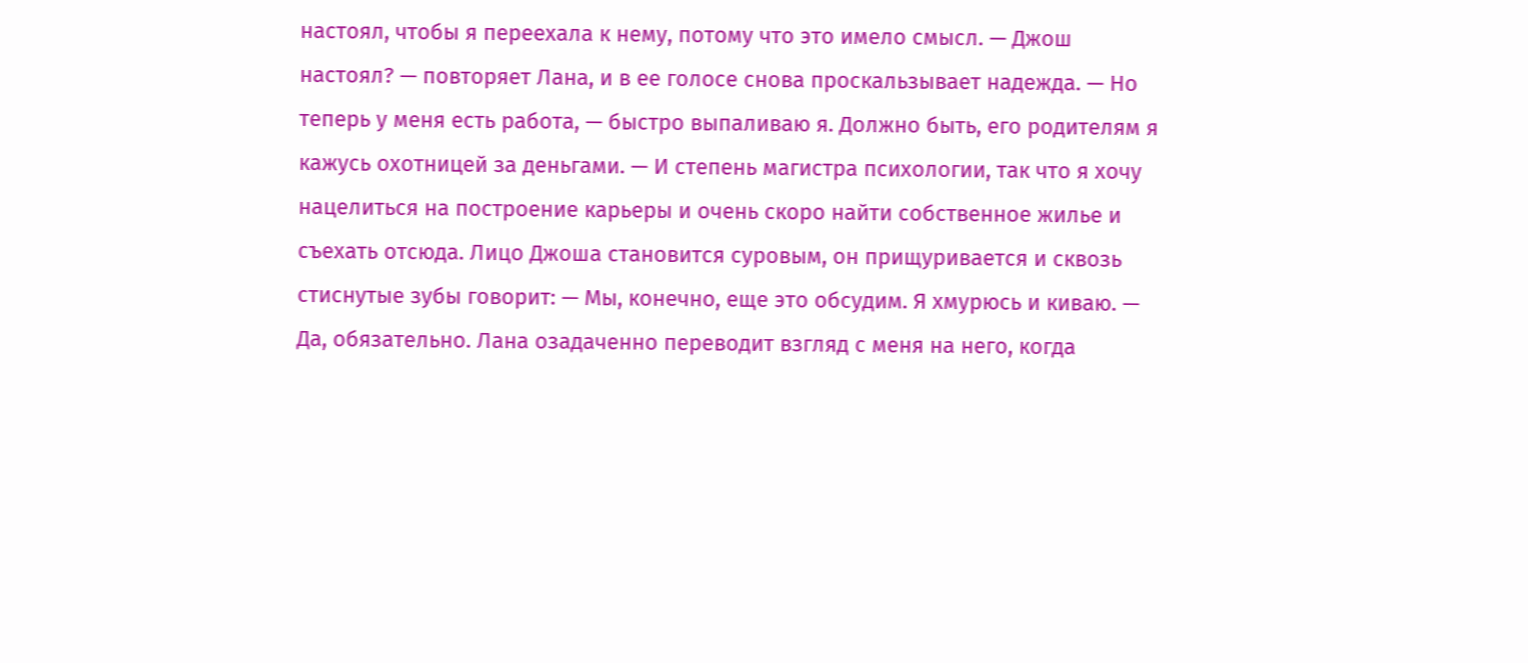настоял, чтобы я переехала к нему, потому что это имело смысл. — Джош настоял? — повторяет Лана, и в ее голосе снова проскальзывает надежда. — Но теперь у меня есть работа, — быстро выпаливаю я. Должно быть, его родителям я кажусь охотницей за деньгами. — И степень магистра психологии, так что я хочу нацелиться на построение карьеры и очень скоро найти собственное жилье и съехать отсюда. Лицо Джоша становится суровым, он прищуривается и сквозь стиснутые зубы говорит: — Мы, конечно, еще это обсудим. Я хмурюсь и киваю. — Да, обязательно. Лана озадаченно переводит взгляд с меня на него, когда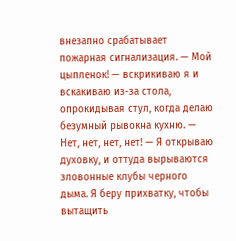внезапно срабатывает пожарная сигнализация. — Мой цыпленок! — вскрикиваю я и вскакиваю из-за стола, опрокидывая стул, когда делаю безумный рывокна кухню. — Нет, нет, нет, нет! — Я открываю духовку, и оттуда вырываются зловонные клубы черного дыма. Я беру прихватку, чтобы вытащить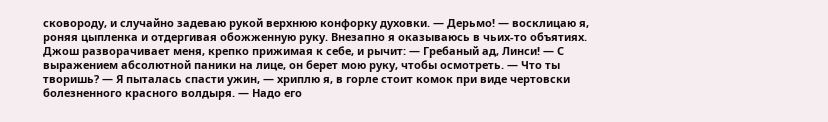сковороду, и случайно задеваю рукой верхнюю конфорку духовки. — Дерьмо! — восклицаю я, роняя цыпленка и отдергивая обожженную руку. Внезапно я оказываюсь в чьих-то объятиях. Джош разворачивает меня, крепко прижимая к себе, и рычит: — Гребаный ад, Линси! — С выражением абсолютной паники на лице, он берет мою руку, чтобы осмотреть. — Что ты творишь? — Я пыталась спасти ужин, — хриплю я, в горле стоит комок при виде чертовски болезненного красного волдыря. — Надо его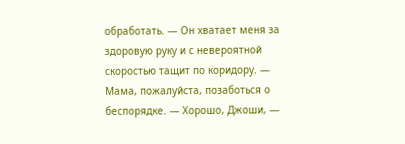обработать. — Он хватает меня за здоровую руку и с невероятной скоростью тащит по коридору. — Мама, пожалуйста, позаботься о беспорядке. — Хорошо, Джоши, —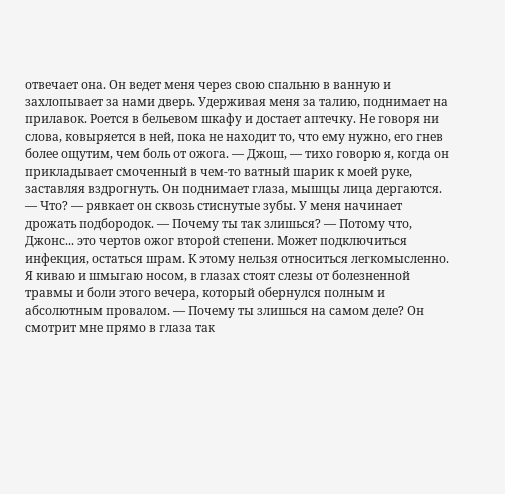отвечает она. Он ведет меня через свою спальню в ванную и захлопывает за нами дверь. Удерживая меня за талию, поднимает на прилавок. Роется в бельевом шкафу и достает аптечку. Не говоря ни слова, ковыряется в ней, пока не находит то, что ему нужно, его гнев более ощутим, чем боль от ожога. — Джош, — тихо говорю я, когда он прикладывает смоченный в чем-то ватный шарик к моей руке, заставляя вздрогнуть. Он поднимает глаза, мышцы лица дергаются. — Что? — рявкает он сквозь стиснутые зубы. У меня начинает дрожать подбородок. — Почему ты так злишься? — Потому что, Джонс... это чертов ожог второй степени. Может подключиться инфекция, остаться шрам. К этому нельзя относиться легкомысленно. Я киваю и шмыгаю носом, в глазах стоят слезы от болезненной травмы и боли этого вечера, который обернулся полным и абсолютным провалом. — Почему ты злишься на самом деле? Он смотрит мне прямо в глаза так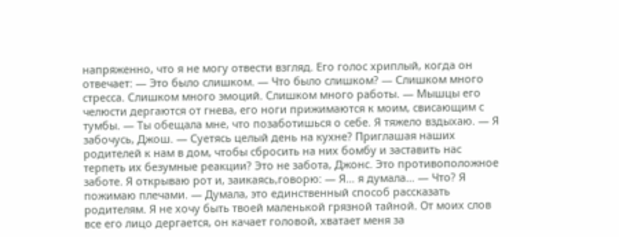напряженно, что я не могу отвести взгляд. Его голос хриплый, когда он отвечает: — Это было слишком. — Что было слишком? — Слишком много стресса. Слишком много эмоций. Слишком много работы. — Мышцы его челюсти дергаются от гнева, его ноги прижимаются к моим, свисающим с тумбы. — Ты обещала мне, что позаботишься о себе. Я тяжело вздыхаю. — Я забочусь, Джош. — Суетясь целый день на кухне? Приглашая наших родителей к нам в дом, чтобы сбросить на них бомбу и заставить нас терпеть их безумные реакции? Это не забота, Джонс. Это противоположное заботе. Я открываю рот и, заикаясь,говорю: — Я… я думала… — Что? Я пожимаю плечами. — Думала, это единственный способ рассказать родителям. Я не хочу быть твоей маленькой грязной тайной. От моих слов все его лицо дергается, он качает головой, хватает меня за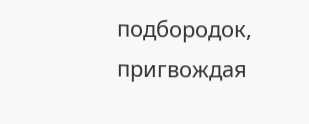подбородок, пригвождая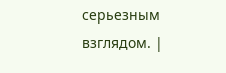серьезным взглядом. |